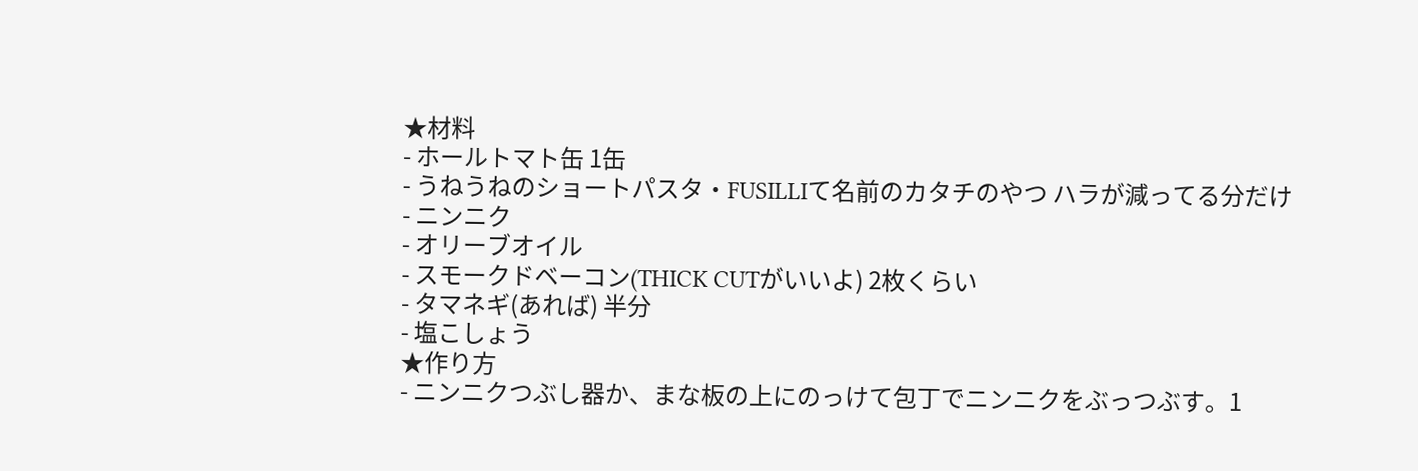★材料
- ホールトマト缶 1缶
- うねうねのショートパスタ・FUSILLIて名前のカタチのやつ ハラが減ってる分だけ
- ニンニク
- オリーブオイル
- スモークドベーコン(THICK CUTがいいよ) 2枚くらい
- タマネギ(あれば) 半分
- 塩こしょう
★作り方
- ニンニクつぶし器か、まな板の上にのっけて包丁でニンニクをぶっつぶす。1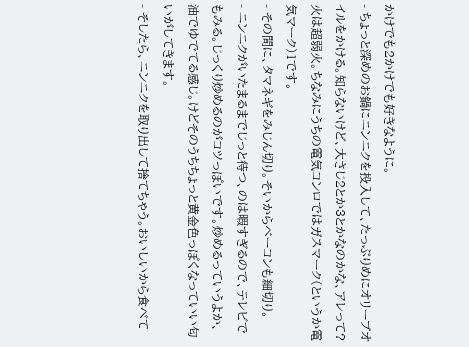かけでも2かけでも好きなように。
- ちょっと深めのお鍋にニンニクを投入して、たっぷりめにオリーブオイルをかける。知らないけど、大さじ2とか3とかなのかな、アレって?火は超弱火。ちなみにうちの電気コンロではガスマーク(というか電気マーク)1です。
- その間に、タマネギをみじん切り。そいからベーコンも細切り。
- ニンニクがいたまるまでじっと待つ、のは暇すぎるので、テレビでもみる。じっくり炒めるのがコツっぽいです。炒めるっていうよか、油でゆでてる感じ。けどそのうちちょっと黄金色っぽくなっていい匂いがしてきます。
- そしたら、ニンニクを取り出して捨てちゃう。おいしいから食べて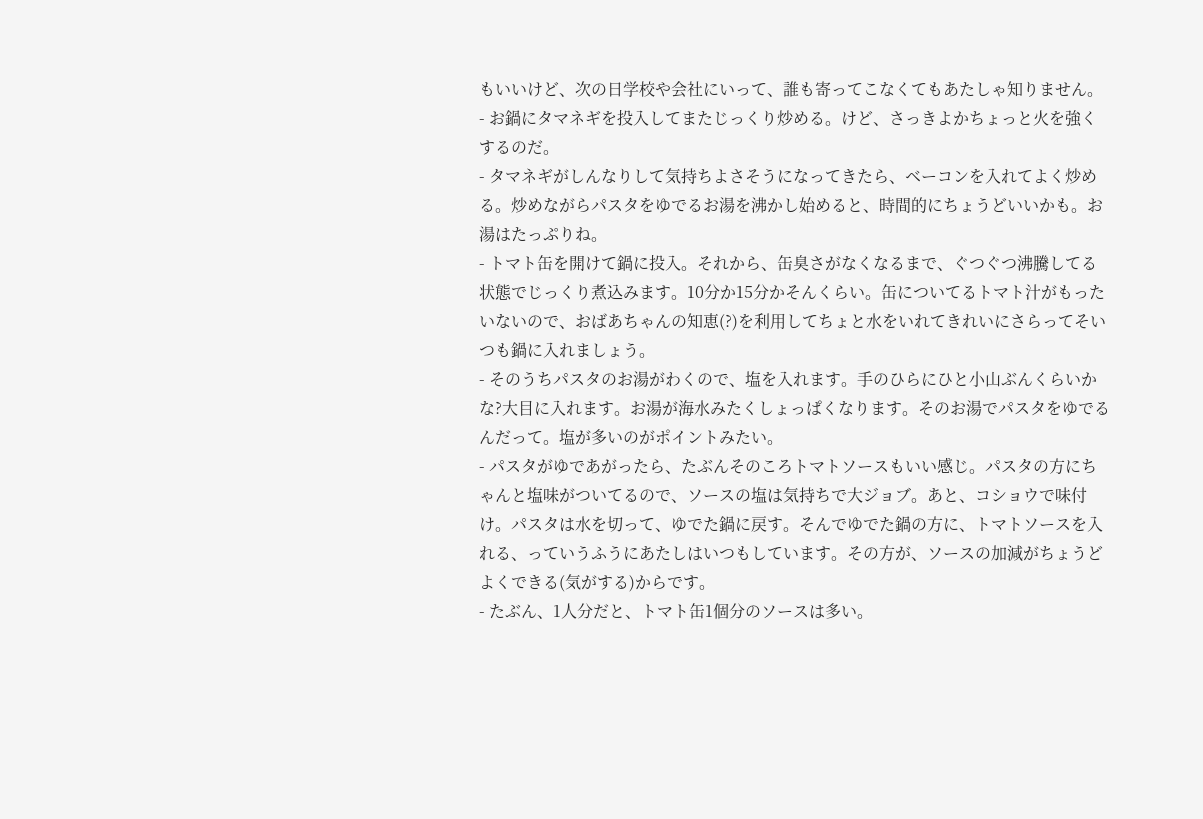もいいけど、次の日学校や会社にいって、誰も寄ってこなくてもあたしゃ知りません。
- お鍋にタマネギを投入してまたじっくり炒める。けど、さっきよかちょっと火を強くするのだ。
- タマネギがしんなりして気持ちよさそうになってきたら、ベーコンを入れてよく炒める。炒めながらパスタをゆでるお湯を沸かし始めると、時間的にちょうどいいかも。お湯はたっぷりね。
- トマト缶を開けて鍋に投入。それから、缶臭さがなくなるまで、ぐつぐつ沸騰してる状態でじっくり煮込みます。10分か15分かそんくらい。缶についてるトマト汁がもったいないので、おばあちゃんの知恵(?)を利用してちょと水をいれてきれいにさらってそいつも鍋に入れましょう。
- そのうちパスタのお湯がわくので、塩を入れます。手のひらにひと小山ぶんくらいかな?大目に入れます。お湯が海水みたくしょっぱくなります。そのお湯でパスタをゆでるんだって。塩が多いのがポイントみたい。
- パスタがゆであがったら、たぶんそのころトマトソースもいい感じ。パスタの方にちゃんと塩味がついてるので、ソースの塩は気持ちで大ジョブ。あと、コショウで味付け。パスタは水を切って、ゆでた鍋に戻す。そんでゆでた鍋の方に、トマトソースを入れる、っていうふうにあたしはいつもしています。その方が、ソースの加減がちょうどよくできる(気がする)からです。
- たぶん、1人分だと、トマト缶1個分のソースは多い。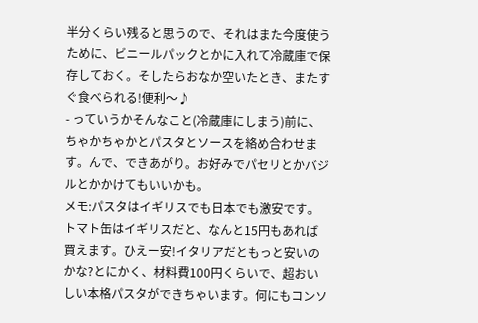半分くらい残ると思うので、それはまた今度使うために、ビニールパックとかに入れて冷蔵庫で保存しておく。そしたらおなか空いたとき、またすぐ食べられる!便利〜♪
- っていうかそんなこと(冷蔵庫にしまう)前に、ちゃかちゃかとパスタとソースを絡め合わせます。んで、できあがり。お好みでパセリとかバジルとかかけてもいいかも。
メモ:パスタはイギリスでも日本でも激安です。トマト缶はイギリスだと、なんと15円もあれば買えます。ひえー安!イタリアだともっと安いのかな?とにかく、材料費100円くらいで、超おいしい本格パスタができちゃいます。何にもコンソ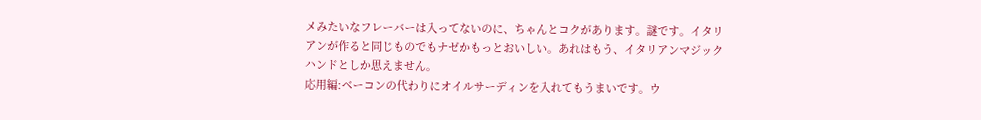メみたいなフレーバーは入ってないのに、ちゃんとコクがあります。謎です。イタリアンが作ると同じものでもナゼかもっとおいしい。あれはもう、イタリアンマジックハンドとしか思えません。
応用編:ベーコンの代わりにオイルサーディンを入れてもうまいです。ウ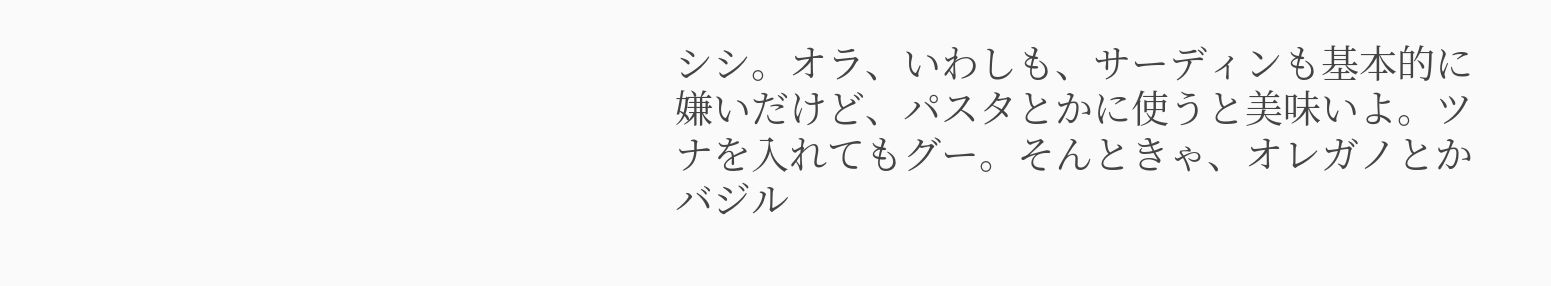シシ。オラ、いわしも、サーディンも基本的に嫌いだけど、パスタとかに使うと美味いよ。ツナを入れてもグー。そんときゃ、オレガノとかバジル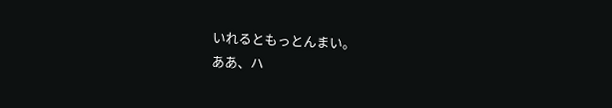いれるともっとんまい。
ああ、ハ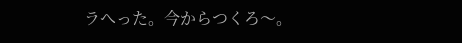ラへった。今からつくろ〜。